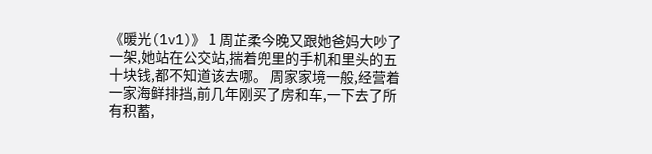《暖光(1v1)》 1 周芷柔今晚又跟她爸妈大吵了一架,她站在公交站,揣着兜里的手机和里头的五十块钱,都不知道该去哪。 周家家境一般,经营着一家海鲜排挡,前几年刚买了房和车,一下去了所有积蓄,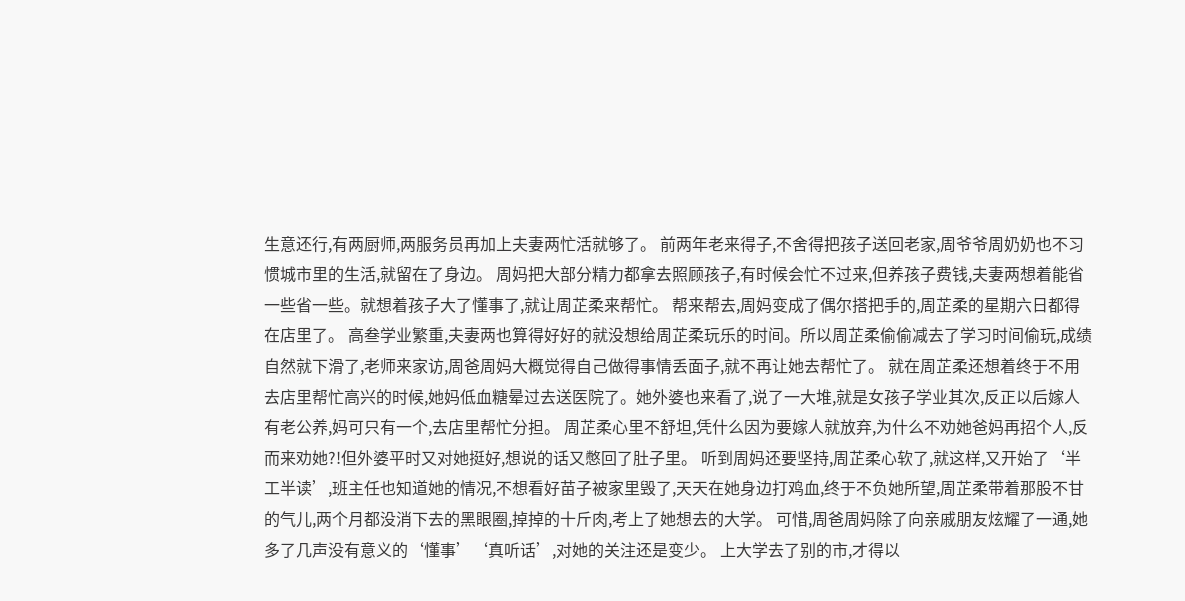生意还行,有两厨师,两服务员再加上夫妻两忙活就够了。 前两年老来得子,不舍得把孩子送回老家,周爷爷周奶奶也不习惯城市里的生活,就留在了身边。 周妈把大部分精力都拿去照顾孩子,有时候会忙不过来,但养孩子费钱,夫妻两想着能省一些省一些。就想着孩子大了懂事了,就让周芷柔来帮忙。 帮来帮去,周妈变成了偶尔搭把手的,周芷柔的星期六日都得在店里了。 高叁学业繁重,夫妻两也算得好好的就没想给周芷柔玩乐的时间。所以周芷柔偷偷减去了学习时间偷玩,成绩自然就下滑了,老师来家访,周爸周妈大概觉得自己做得事情丢面子,就不再让她去帮忙了。 就在周芷柔还想着终于不用去店里帮忙高兴的时候,她妈低血糖晕过去送医院了。她外婆也来看了,说了一大堆,就是女孩子学业其次,反正以后嫁人有老公养,妈可只有一个,去店里帮忙分担。 周芷柔心里不舒坦,凭什么因为要嫁人就放弃,为什么不劝她爸妈再招个人,反而来劝她?!但外婆平时又对她挺好,想说的话又憋回了肚子里。 听到周妈还要坚持,周芷柔心软了,就这样,又开始了‘半工半读’,班主任也知道她的情况,不想看好苗子被家里毁了,天天在她身边打鸡血,终于不负她所望,周芷柔带着那股不甘的气儿,两个月都没消下去的黑眼圈,掉掉的十斤肉,考上了她想去的大学。 可惜,周爸周妈除了向亲戚朋友炫耀了一通,她多了几声没有意义的‘懂事’‘真听话’,对她的关注还是变少。 上大学去了别的市,才得以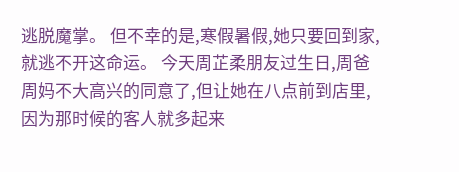逃脱魔掌。 但不幸的是,寒假暑假,她只要回到家,就逃不开这命运。 今天周芷柔朋友过生日,周爸周妈不大高兴的同意了,但让她在八点前到店里,因为那时候的客人就多起来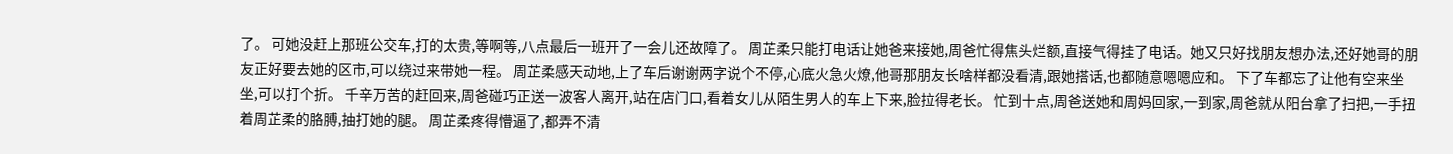了。 可她没赶上那班公交车,打的太贵,等啊等,八点最后一班开了一会儿还故障了。 周芷柔只能打电话让她爸来接她,周爸忙得焦头烂额,直接气得挂了电话。她又只好找朋友想办法,还好她哥的朋友正好要去她的区市,可以绕过来带她一程。 周芷柔感天动地,上了车后谢谢两字说个不停,心底火急火燎,他哥那朋友长啥样都没看清,跟她搭话,也都随意嗯嗯应和。 下了车都忘了让他有空来坐坐,可以打个折。 千辛万苦的赶回来,周爸碰巧正送一波客人离开,站在店门口,看着女儿从陌生男人的车上下来,脸拉得老长。 忙到十点,周爸送她和周妈回家,一到家,周爸就从阳台拿了扫把,一手扭着周芷柔的胳膊,抽打她的腿。 周芷柔疼得懵逼了,都弄不清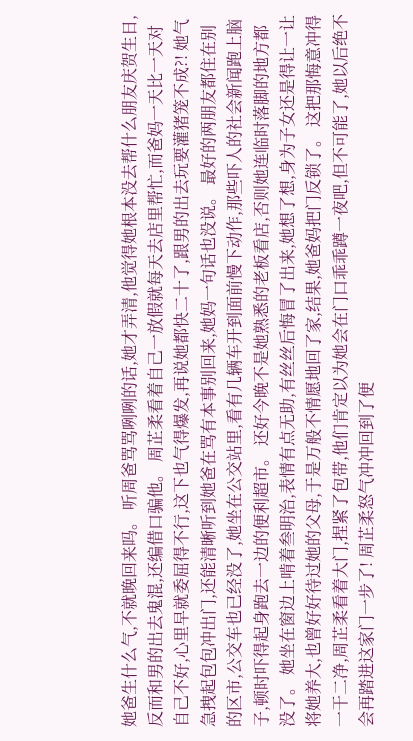她爸生什么气,不就晚回来吗。 听周爸骂骂咧咧的话,她才弄清,他觉得她根本没去帮什么朋友庆贺生日,反而和男的出去鬼混,还编借口骗他。 周芷柔看着自己一放假就每天去店里帮忙,而爸妈一天比一天对自己不好,心里早就委屈得不行,这下也气得爆发,再说她都快二十了,跟男的出去玩要灌猪笼不成?! 她气急拽起包包冲出门,还能清晰听到她爸在骂有本事别回来,她妈一句话也没说。 最好的两朋友都住在别的区市,公交车也已经没了,她坐在公交站里,看有几辆车开到面前慢下动作,那些吓人的社会新闻跑上脑子,顿时吓得起身跑去一边的便利超市。 还好今晚不是她熟悉的老板看店,否则她连临时落脚的地方都没了。 她坐在窗边上啃着叁明治,表情有点无助,有丝丝后悔冒了出来,她想了想,身为子女还是得让一让将她养大,也曾好好待过她的父母,于是万般不情愿地回了家,结果,她爸妈把门反锁了。 这把那悔意冲得一干二净,周芷柔看着大门,捏紧了包带,他们肯定以为她会在门口乖乖蹲一夜吧,但不可能了,她以后绝不会再踏进这家门一步了! 周芷柔怒气冲冲回到了便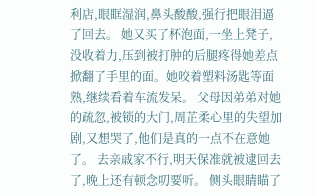利店,眼眶湿润,鼻头酸酸,强行把眼泪逼了回去。 她又买了杯泡面,一坐上凳子,没收着力,压到被打肿的后腿疼得她差点掀翻了手里的面。她咬着塑料汤匙等面熟,继续看着车流发呆。 父母因弟弟对她的疏忽,被锁的大门,周芷柔心里的失望加剧,又想哭了,他们是真的一点不在意她了。 去亲戚家不行,明天保准就被逮回去了,晚上还有顿念叨要听。 侧头眼睛瞄了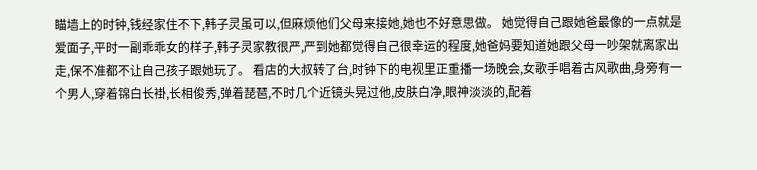瞄墙上的时钟,钱经家住不下,韩子灵虽可以,但麻烦他们父母来接她,她也不好意思做。 她觉得自己跟她爸最像的一点就是爱面子,平时一副乖乖女的样子,韩子灵家教很严,严到她都觉得自己很幸运的程度,她爸妈要知道她跟父母一吵架就离家出走,保不准都不让自己孩子跟她玩了。 看店的大叔转了台,时钟下的电视里正重播一场晚会,女歌手唱着古风歌曲,身旁有一个男人,穿着锦白长褂,长相俊秀,弹着琵琶,不时几个近镜头晃过他,皮肤白净,眼神淡淡的,配着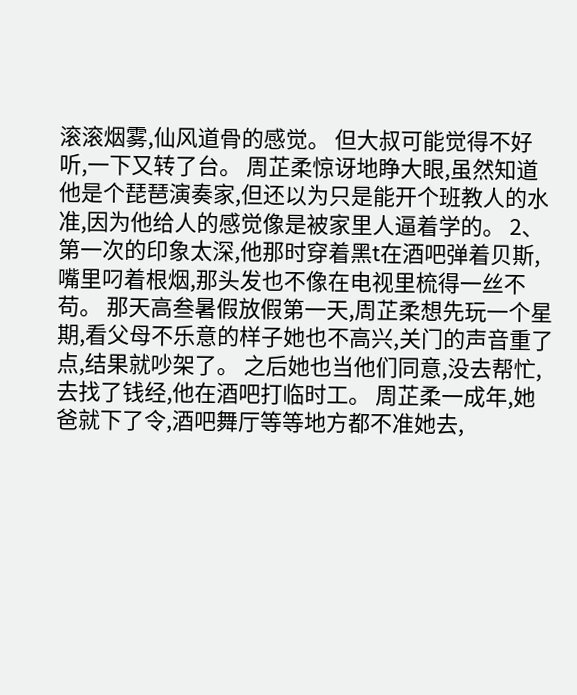滚滚烟雾,仙风道骨的感觉。 但大叔可能觉得不好听,一下又转了台。 周芷柔惊讶地睁大眼,虽然知道他是个琵琶演奏家,但还以为只是能开个班教人的水准,因为他给人的感觉像是被家里人逼着学的。 2、 第一次的印象太深,他那时穿着黑t在酒吧弹着贝斯,嘴里叼着根烟,那头发也不像在电视里梳得一丝不苟。 那天高叁暑假放假第一天,周芷柔想先玩一个星期,看父母不乐意的样子她也不高兴,关门的声音重了点,结果就吵架了。 之后她也当他们同意,没去帮忙,去找了钱经,他在酒吧打临时工。 周芷柔一成年,她爸就下了令,酒吧舞厅等等地方都不准她去,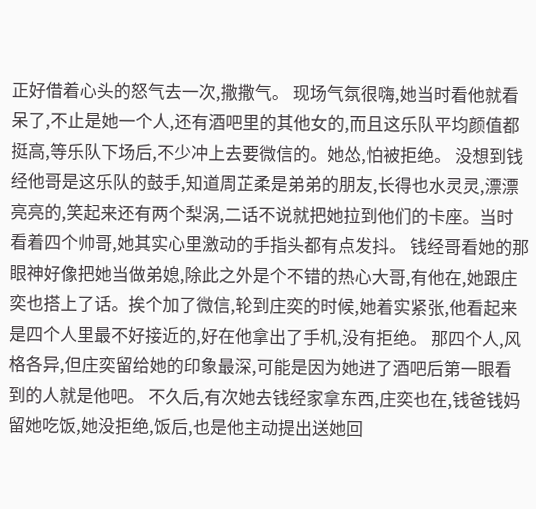正好借着心头的怒气去一次,撒撒气。 现场气氛很嗨,她当时看他就看呆了,不止是她一个人,还有酒吧里的其他女的,而且这乐队平均颜值都挺高,等乐队下场后,不少冲上去要微信的。她怂,怕被拒绝。 没想到钱经他哥是这乐队的鼓手,知道周芷柔是弟弟的朋友,长得也水灵灵,漂漂亮亮的,笑起来还有两个梨涡,二话不说就把她拉到他们的卡座。当时看着四个帅哥,她其实心里激动的手指头都有点发抖。 钱经哥看她的那眼神好像把她当做弟媳,除此之外是个不错的热心大哥,有他在,她跟庄奕也搭上了话。挨个加了微信,轮到庄奕的时候,她着实紧张,他看起来是四个人里最不好接近的,好在他拿出了手机,没有拒绝。 那四个人,风格各异,但庄奕留给她的印象最深,可能是因为她进了酒吧后第一眼看到的人就是他吧。 不久后,有次她去钱经家拿东西,庄奕也在,钱爸钱妈留她吃饭,她没拒绝,饭后,也是他主动提出送她回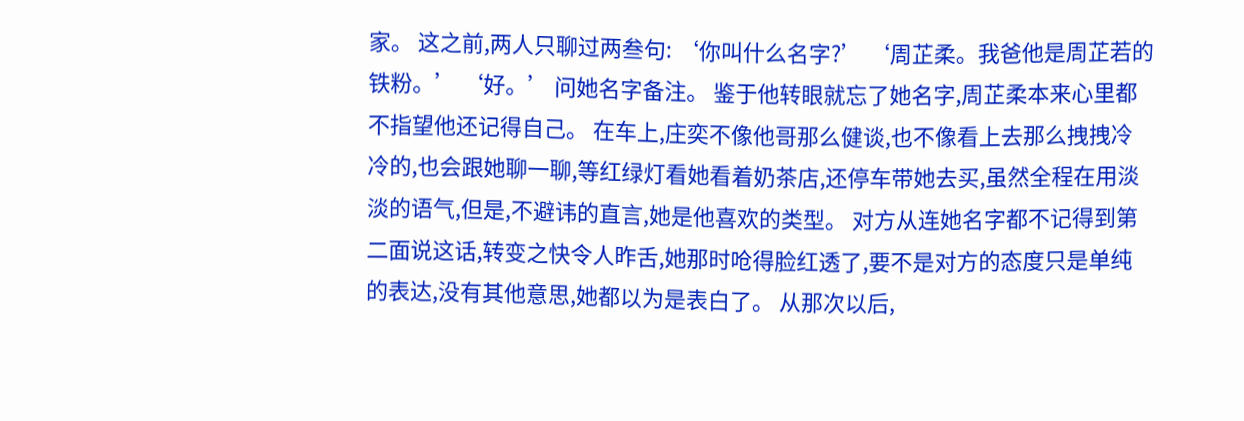家。 这之前,两人只聊过两叁句: ‘你叫什么名字?’ ‘周芷柔。我爸他是周芷若的铁粉。’ ‘好。’ 问她名字备注。 鉴于他转眼就忘了她名字,周芷柔本来心里都不指望他还记得自己。 在车上,庄奕不像他哥那么健谈,也不像看上去那么拽拽冷冷的,也会跟她聊一聊,等红绿灯看她看着奶茶店,还停车带她去买,虽然全程在用淡淡的语气,但是,不避讳的直言,她是他喜欢的类型。 对方从连她名字都不记得到第二面说这话,转变之快令人昨舌,她那时呛得脸红透了,要不是对方的态度只是单纯的表达,没有其他意思,她都以为是表白了。 从那次以后,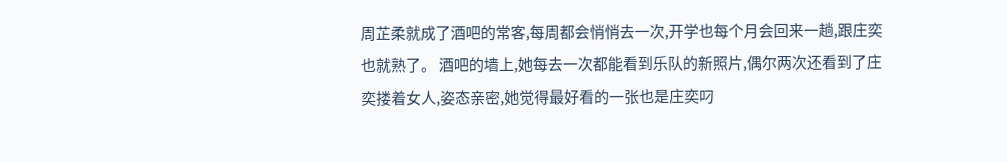周芷柔就成了酒吧的常客,每周都会悄悄去一次,开学也每个月会回来一趟,跟庄奕也就熟了。 酒吧的墙上,她每去一次都能看到乐队的新照片,偶尔两次还看到了庄奕搂着女人,姿态亲密,她觉得最好看的一张也是庄奕叼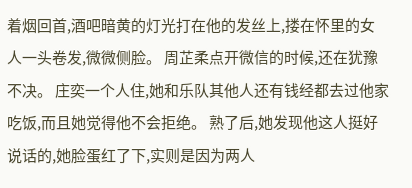着烟回首,酒吧暗黄的灯光打在他的发丝上,搂在怀里的女人一头卷发,微微侧脸。 周芷柔点开微信的时候,还在犹豫不决。 庄奕一个人住,她和乐队其他人还有钱经都去过他家吃饭,而且她觉得他不会拒绝。 熟了后,她发现他这人挺好说话的,她脸蛋红了下,实则是因为两人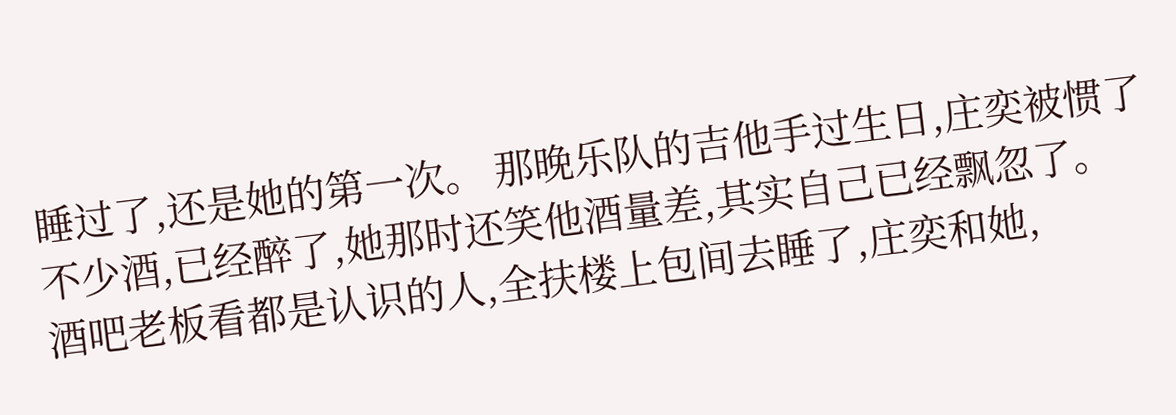睡过了,还是她的第一次。 那晚乐队的吉他手过生日,庄奕被惯了不少酒,已经醉了,她那时还笑他酒量差,其实自己已经飘忽了。 酒吧老板看都是认识的人,全扶楼上包间去睡了,庄奕和她,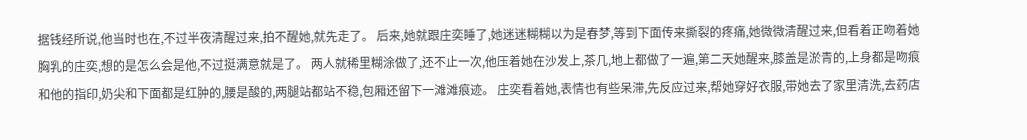据钱经所说,他当时也在,不过半夜清醒过来,拍不醒她,就先走了。 后来,她就跟庄奕睡了,她迷迷糊糊以为是春梦,等到下面传来撕裂的疼痛,她微微清醒过来,但看着正吻着她胸乳的庄奕,想的是怎么会是他,不过挺满意就是了。 两人就稀里糊涂做了,还不止一次,他压着她在沙发上,茶几,地上都做了一遍,第二天她醒来,膝盖是淤青的,上身都是吻痕和他的指印,奶尖和下面都是红肿的,腰是酸的,两腿站都站不稳,包厢还留下一滩滩痕迹。 庄奕看着她,表情也有些呆滞,先反应过来,帮她穿好衣服,带她去了家里清洗,去药店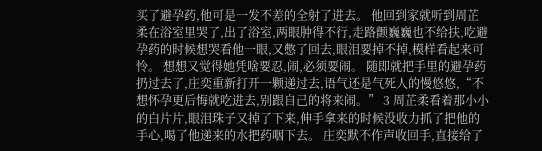买了避孕药,他可是一发不差的全射了进去。 他回到家就听到周芷柔在浴室里哭了,出了浴室,两眼肿得不行,走路颤巍巍也不给扶,吃避孕药的时候想哭看他一眼,又憋了回去,眼泪要掉不掉,模样看起来可怜。 想想又觉得她凭啥要忍,闹,必须要闹。 随即就把手里的避孕药扔过去了,庄奕重新打开一颗递过去,语气还是气死人的慢悠悠,“不想怀孕更后悔就吃进去,别跟自己的将来闹。” 3 周芷柔看着那小小的白片片,眼泪珠子又掉了下来,伸手拿来的时候没收力抓了把他的手心,喝了他递来的水把药咽下去。 庄奕默不作声收回手,直接给了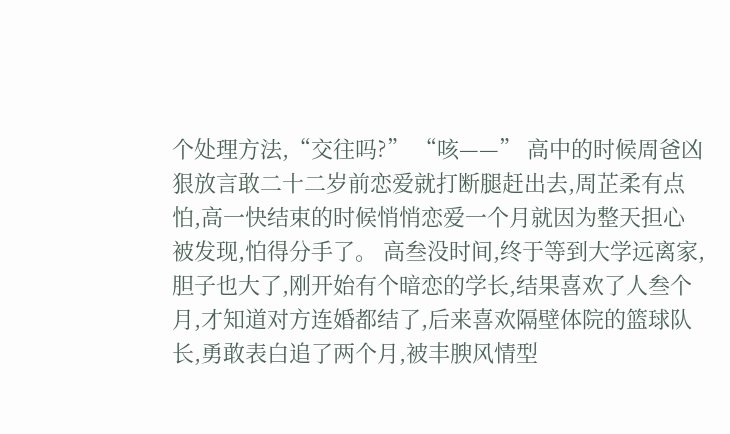个处理方法,“交往吗?” “咳——” 高中的时候周爸凶狠放言敢二十二岁前恋爱就打断腿赶出去,周芷柔有点怕,高一快结束的时候悄悄恋爱一个月就因为整天担心被发现,怕得分手了。 高叁没时间,终于等到大学远离家,胆子也大了,刚开始有个暗恋的学长,结果喜欢了人叁个月,才知道对方连婚都结了,后来喜欢隔壁体院的篮球队长,勇敢表白追了两个月,被丰腴风情型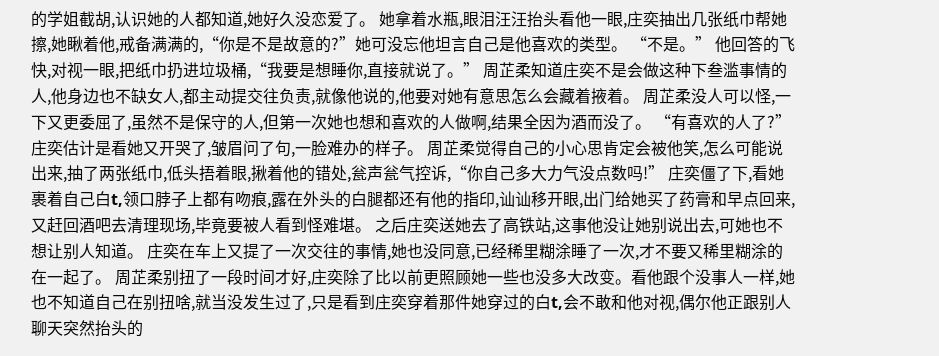的学姐截胡,认识她的人都知道,她好久没恋爱了。 她拿着水瓶,眼泪汪汪抬头看他一眼,庄奕抽出几张纸巾帮她擦,她瞅着他,戒备满满的,“你是不是故意的?”她可没忘他坦言自己是他喜欢的类型。 “不是。” 他回答的飞快,对视一眼,把纸巾扔进垃圾桶,“我要是想睡你,直接就说了。” 周芷柔知道庄奕不是会做这种下叁滥事情的人,他身边也不缺女人,都主动提交往负责,就像他说的,他要对她有意思怎么会藏着掖着。 周芷柔没人可以怪,一下又更委屈了,虽然不是保守的人,但第一次她也想和喜欢的人做啊,结果全因为酒而没了。 “有喜欢的人了?” 庄奕估计是看她又开哭了,皱眉问了句,一脸难办的样子。 周芷柔觉得自己的小心思肯定会被他笑,怎么可能说出来,抽了两张纸巾,低头捂着眼,揪着他的错处,瓮声瓮气控诉,“你自己多大力气没点数吗!” 庄奕僵了下,看她裹着自己白t,领口脖子上都有吻痕,露在外头的白腿都还有他的指印,讪讪移开眼,出门给她买了药膏和早点回来,又赶回酒吧去清理现场,毕竟要被人看到怪难堪。 之后庄奕送她去了高铁站,这事他没让她别说出去,可她也不想让别人知道。 庄奕在车上又提了一次交往的事情,她也没同意,已经稀里糊涂睡了一次,才不要又稀里糊涂的在一起了。 周芷柔别扭了一段时间才好,庄奕除了比以前更照顾她一些也没多大改变。看他跟个没事人一样,她也不知道自己在别扭啥,就当没发生过了,只是看到庄奕穿着那件她穿过的白t,会不敢和他对视,偶尔他正跟别人聊天突然抬头的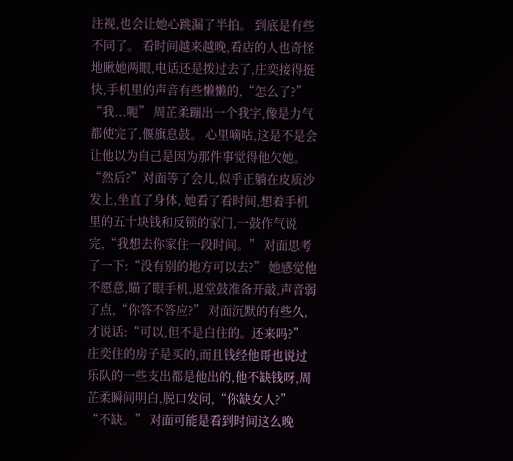注视,也会让她心跳漏了半拍。 到底是有些不同了。 看时间越来越晚,看店的人也奇怪地瞅她两眼,电话还是拨过去了,庄奕接得挺快,手机里的声音有些懒懒的,“怎么了?” “我...呃” 周芷柔蹦出一个我字,像是力气都使完了,偃旗息鼓。 心里嘀咕,这是不是会让他以为自己是因为那件事觉得他欠她。 “然后?”对面等了会儿,似乎正躺在皮质沙发上,坐直了身体, 她看了看时间,想着手机里的五十块钱和反锁的家门,一鼓作气说完,“我想去你家住一段时间。” 对面思考了一下:“没有别的地方可以去?” 她感觉他不愿意,瞄了眼手机,退堂鼓准备开敲,声音弱了点,“你答不答应?” 对面沉默的有些久,才说话:“可以,但不是白住的。还来吗?” 庄奕住的房子是买的,而且钱经他哥也说过乐队的一些支出都是他出的,他不缺钱呀,周芷柔瞬间明白,脱口发问,“你缺女人?” “不缺。” 对面可能是看到时间这么晚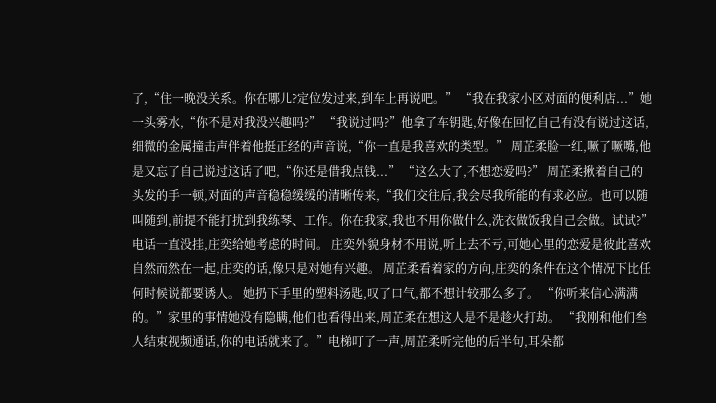了,“住一晚没关系。你在哪儿?定位发过来,到车上再说吧。” “我在我家小区对面的便利店...”她一头雾水,“你不是对我没兴趣吗?” “我说过吗?”他拿了车钥匙,好像在回忆自己有没有说过这话,细微的金属撞击声伴着他挺正经的声音说,“你一直是我喜欢的类型。” 周芷柔脸一红,噘了噘嘴,他是又忘了自己说过这话了吧,“你还是借我点钱...” “这么大了,不想恋爱吗?” 周芷柔揪着自己的头发的手一顿,对面的声音稳稳缓缓的清晰传来,“我们交往后,我会尽我所能的有求必应。也可以随叫随到,前提不能打扰到我练琴、工作。你在我家,我也不用你做什么,洗衣做饭我自己会做。试试?” 电话一直没挂,庄奕给她考虑的时间。 庄奕外貌身材不用说,听上去不亏,可她心里的恋爱是彼此喜欢自然而然在一起,庄奕的话,像只是对她有兴趣。 周芷柔看着家的方向,庄奕的条件在这个情况下比任何时候说都要诱人。 她扔下手里的塑料汤匙,叹了口气,都不想计较那么多了。 “你听来信心满满的。”家里的事情她没有隐瞒,他们也看得出来,周芷柔在想这人是不是趁火打劫。 “我刚和他们叁人结束视频通话,你的电话就来了。”电梯叮了一声,周芷柔听完他的后半句,耳朵都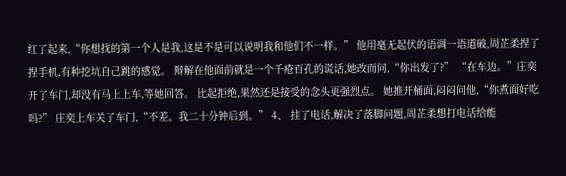红了起来,“你想找的第一个人是我,这是不是可以说明我和他们不一样。” 他用毫无起伏的语调一语道破,周芷柔捏了捏手机,有种挖坑自己跳的感觉。 辩解在他面前就是一个千疮百孔的谎话,她改而问,“你出发了?” “在车边。”庄奕开了车门,却没有马上上车,等她回答。 比起拒绝,果然还是接受的念头更强烈点。 她推开桶面,闷闷问他,“你煮面好吃吗?” 庄奕上车关了车门,“不差。我二十分钟后到。” 4、 挂了电话,解决了落脚问题,周芷柔想打电话给能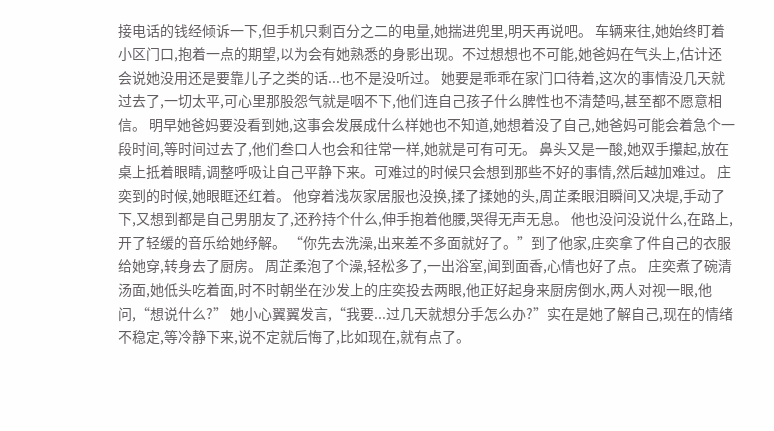接电话的钱经倾诉一下,但手机只剩百分之二的电量,她揣进兜里,明天再说吧。 车辆来往,她始终盯着小区门口,抱着一点的期望,以为会有她熟悉的身影出现。不过想想也不可能,她爸妈在气头上,估计还会说她没用还是要靠儿子之类的话...也不是没听过。 她要是乖乖在家门口待着,这次的事情没几天就过去了,一切太平,可心里那股怨气就是咽不下,他们连自己孩子什么脾性也不清楚吗,甚至都不愿意相信。 明早她爸妈要没看到她,这事会发展成什么样她也不知道,她想着没了自己,她爸妈可能会着急个一段时间,等时间过去了,他们叁口人也会和往常一样,她就是可有可无。 鼻头又是一酸,她双手攥起,放在桌上抵着眼睛,调整呼吸让自己平静下来。可难过的时候只会想到那些不好的事情,然后越加难过。 庄奕到的时候,她眼眶还红着。 他穿着浅灰家居服也没换,揉了揉她的头,周芷柔眼泪瞬间又决堤,手动了下,又想到都是自己男朋友了,还矜持个什么,伸手抱着他腰,哭得无声无息。 他也没问没说什么,在路上,开了轻缓的音乐给她纾解。 “你先去洗澡,出来差不多面就好了。”到了他家,庄奕拿了件自己的衣服给她穿,转身去了厨房。 周芷柔泡了个澡,轻松多了,一出浴室,闻到面香,心情也好了点。 庄奕煮了碗清汤面,她低头吃着面,时不时朝坐在沙发上的庄奕投去两眼,他正好起身来厨房倒水,两人对视一眼,他问,“想说什么?” 她小心翼翼发言,“我要...过几天就想分手怎么办?”实在是她了解自己,现在的情绪不稳定,等冷静下来,说不定就后悔了,比如现在,就有点了。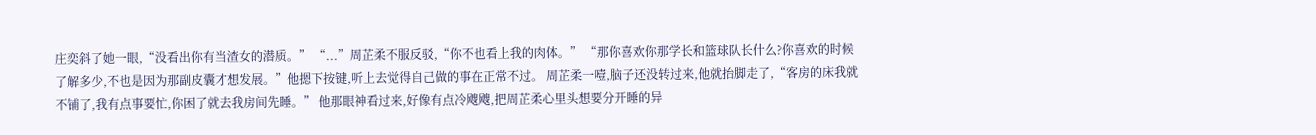庄奕斜了她一眼,“没看出你有当渣女的潜质。” “...”周芷柔不服反驳,“你不也看上我的肉体。” “那你喜欢你那学长和篮球队长什么?你喜欢的时候了解多少,不也是因为那副皮囊才想发展。”他摁下按键,听上去觉得自己做的事在正常不过。 周芷柔一噎,脑子还没转过来,他就抬脚走了,“客房的床我就不铺了,我有点事要忙,你困了就去我房间先睡。” 他那眼神看过来,好像有点冷飕飕,把周芷柔心里头想要分开睡的异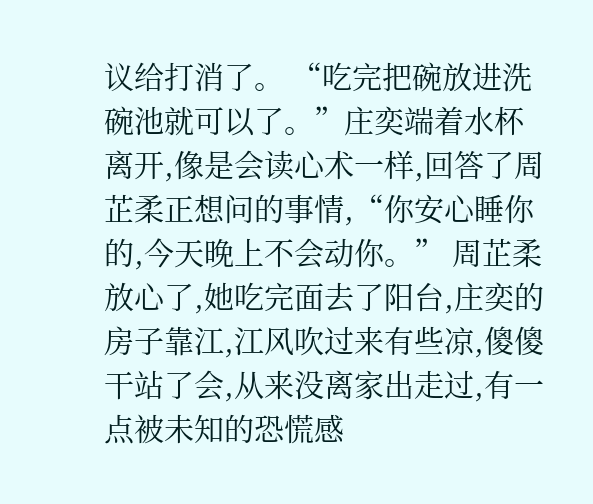议给打消了。 “吃完把碗放进洗碗池就可以了。”庄奕端着水杯离开,像是会读心术一样,回答了周芷柔正想问的事情,“你安心睡你的,今天晚上不会动你。” 周芷柔放心了,她吃完面去了阳台,庄奕的房子靠江,江风吹过来有些凉,傻傻干站了会,从来没离家出走过,有一点被未知的恐慌感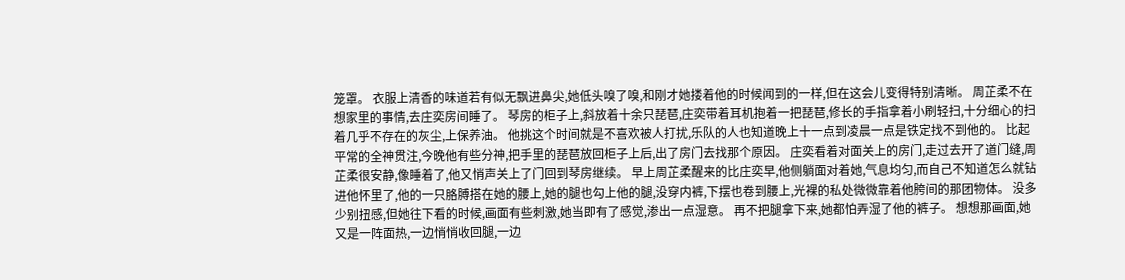笼罩。 衣服上清香的味道若有似无飘进鼻尖,她低头嗅了嗅,和刚才她搂着他的时候闻到的一样,但在这会儿变得特别清晰。 周芷柔不在想家里的事情,去庄奕房间睡了。 琴房的柜子上,斜放着十余只琵琶,庄奕带着耳机抱着一把琵琶,修长的手指拿着小刷轻扫,十分细心的扫着几乎不存在的灰尘,上保养油。 他挑这个时间就是不喜欢被人打扰,乐队的人也知道晚上十一点到凌晨一点是铁定找不到他的。 比起平常的全神贯注,今晚他有些分神,把手里的琵琶放回柜子上后,出了房门去找那个原因。 庄奕看着对面关上的房门,走过去开了道门缝,周芷柔很安静,像睡着了,他又悄声关上了门回到琴房继续。 早上周芷柔醒来的比庄奕早,他侧躺面对着她,气息均匀,而自己不知道怎么就钻进他怀里了,他的一只胳膊搭在她的腰上,她的腿也勾上他的腿,没穿内裤,下摆也卷到腰上,光裸的私处微微靠着他胯间的那团物体。 没多少别扭感,但她往下看的时候,画面有些刺激,她当即有了感觉,渗出一点湿意。 再不把腿拿下来,她都怕弄湿了他的裤子。 想想那画面,她又是一阵面热,一边悄悄收回腿,一边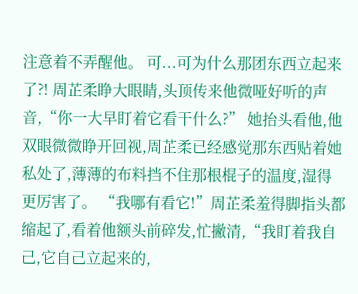注意着不弄醒他。 可...可为什么那团东西立起来了?! 周芷柔睁大眼睛,头顶传来他微哑好听的声音,“你一大早盯着它看干什么?” 她抬头看他,他双眼微微睁开回视,周芷柔已经感觉那东西贴着她私处了,薄薄的布料挡不住那根棍子的温度,湿得更厉害了。 “我哪有看它!”周芷柔羞得脚指头都缩起了,看着他额头前碎发,忙撇清,“我盯着我自己,它自己立起来的,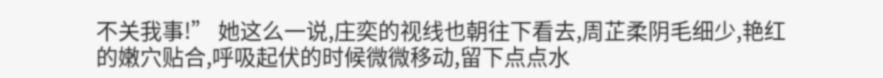不关我事!” 她这么一说,庄奕的视线也朝往下看去,周芷柔阴毛细少,艳红的嫩穴贴合,呼吸起伏的时候微微移动,留下点点水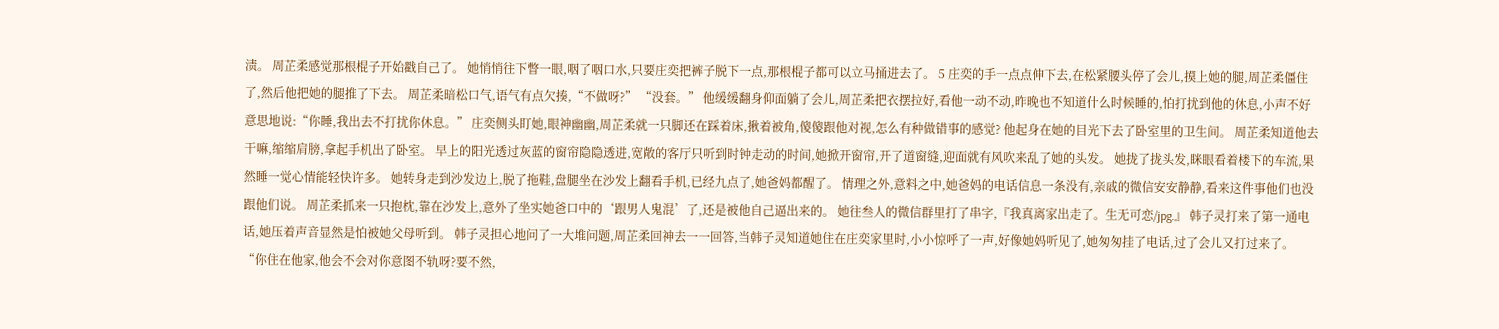渍。 周芷柔感觉那根棍子开始戳自己了。 她悄悄往下瞥一眼,咽了咽口水,只要庄奕把裤子脱下一点,那根棍子都可以立马捅进去了。 5 庄奕的手一点点伸下去,在松紧腰头停了会儿,摸上她的腿,周芷柔僵住了,然后他把她的腿推了下去。 周芷柔暗松口气,语气有点欠揍,“不做呀?” “没套。” 他缓缓翻身仰面躺了会儿,周芷柔把衣摆拉好,看他一动不动,昨晚也不知道什么时候睡的,怕打扰到他的休息,小声不好意思地说:“你睡,我出去不打扰你休息。” 庄奕侧头盯她,眼神幽幽,周芷柔就一只脚还在踩着床,揪着被角,傻傻跟他对视,怎么有种做错事的感觉? 他起身在她的目光下去了卧室里的卫生间。 周芷柔知道他去干嘛,缩缩肩膀,拿起手机出了卧室。 早上的阳光透过灰蓝的窗帘隐隐透进,宽敞的客厅只听到时钟走动的时间,她掀开窗帘,开了道窗缝,迎面就有风吹来乱了她的头发。 她拢了拢头发,眯眼看着楼下的车流,果然睡一觉心情能轻快许多。 她转身走到沙发边上,脱了拖鞋,盘腿坐在沙发上翻看手机,已经九点了,她爸妈都醒了。 情理之外,意料之中,她爸妈的电话信息一条没有,亲戚的微信安安静静,看来这件事他们也没跟他们说。 周芷柔抓来一只抱枕,靠在沙发上,意外了坐实她爸口中的‘跟男人鬼混’了,还是被他自己逼出来的。 她往叁人的微信群里打了串字,『我真离家出走了。生无可恋/jpg.』 韩子灵打来了第一通电话,她压着声音显然是怕被她父母听到。 韩子灵担心地问了一大堆问题,周芷柔回神去一一回答,当韩子灵知道她住在庄奕家里时,小小惊呼了一声,好像她妈听见了,她匆匆挂了电话,过了会儿又打过来了。 “你住在他家,他会不会对你意图不轨呀?要不然,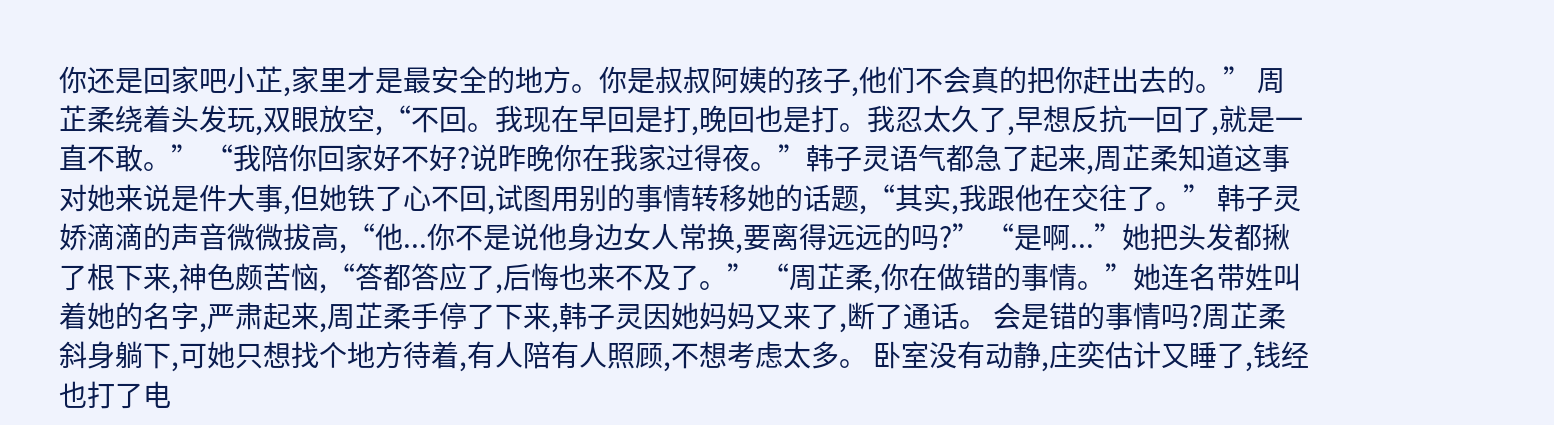你还是回家吧小芷,家里才是最安全的地方。你是叔叔阿姨的孩子,他们不会真的把你赶出去的。” 周芷柔绕着头发玩,双眼放空,“不回。我现在早回是打,晚回也是打。我忍太久了,早想反抗一回了,就是一直不敢。” “我陪你回家好不好?说昨晚你在我家过得夜。”韩子灵语气都急了起来,周芷柔知道这事对她来说是件大事,但她铁了心不回,试图用别的事情转移她的话题,“其实,我跟他在交往了。” 韩子灵娇滴滴的声音微微拔高,“他...你不是说他身边女人常换,要离得远远的吗?” “是啊...”她把头发都揪了根下来,神色颇苦恼,“答都答应了,后悔也来不及了。” “周芷柔,你在做错的事情。”她连名带姓叫着她的名字,严肃起来,周芷柔手停了下来,韩子灵因她妈妈又来了,断了通话。 会是错的事情吗?周芷柔斜身躺下,可她只想找个地方待着,有人陪有人照顾,不想考虑太多。 卧室没有动静,庄奕估计又睡了,钱经也打了电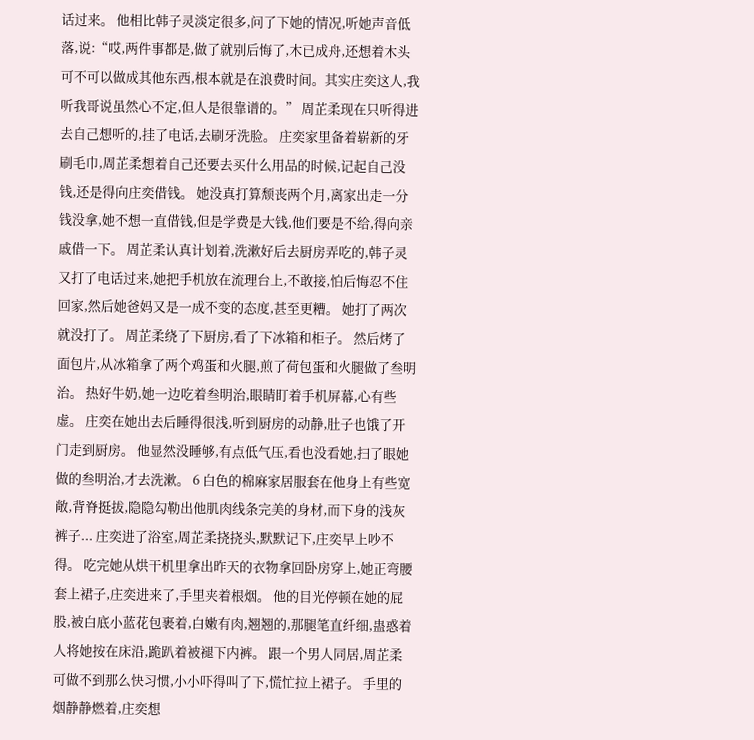话过来。 他相比韩子灵淡定很多,问了下她的情况,听她声音低落,说:“哎,两件事都是,做了就别后悔了,木已成舟,还想着木头可不可以做成其他东西,根本就是在浪费时间。其实庄奕这人,我听我哥说虽然心不定,但人是很靠谱的。” 周芷柔现在只听得进去自己想听的,挂了电话,去刷牙洗脸。 庄奕家里备着崭新的牙刷毛巾,周芷柔想着自己还要去买什么用品的时候,记起自己没钱,还是得向庄奕借钱。 她没真打算颓丧两个月,离家出走一分钱没拿,她不想一直借钱,但是学费是大钱,他们要是不给,得向亲戚借一下。 周芷柔认真计划着,洗漱好后去厨房弄吃的,韩子灵又打了电话过来,她把手机放在流理台上,不敢接,怕后悔忍不住回家,然后她爸妈又是一成不变的态度,甚至更糟。 她打了两次就没打了。 周芷柔绕了下厨房,看了下冰箱和柜子。 然后烤了面包片,从冰箱拿了两个鸡蛋和火腿,煎了荷包蛋和火腿做了叁明治。 热好牛奶,她一边吃着叁明治,眼睛盯着手机屏幕,心有些虚。 庄奕在她出去后睡得很浅,听到厨房的动静,肚子也饿了开门走到厨房。 他显然没睡够,有点低气压,看也没看她,扫了眼她做的叁明治,才去洗漱。 6 白色的棉麻家居服套在他身上有些宽敞,背脊挺拔,隐隐勾勒出他肌肉线条完美的身材,而下身的浅灰裤子... 庄奕进了浴室,周芷柔挠挠头,默默记下,庄奕早上吵不得。 吃完她从烘干机里拿出昨天的衣物拿回卧房穿上,她正弯腰套上裙子,庄奕进来了,手里夹着根烟。 他的目光停顿在她的屁股,被白底小蓝花包裹着,白嫩有肉,翘翘的,那腿笔直纤细,蛊惑着人将她按在床沿,跪趴着被褪下内裤。 跟一个男人同居,周芷柔可做不到那么快习惯,小小吓得叫了下,慌忙拉上裙子。 手里的烟静静燃着,庄奕想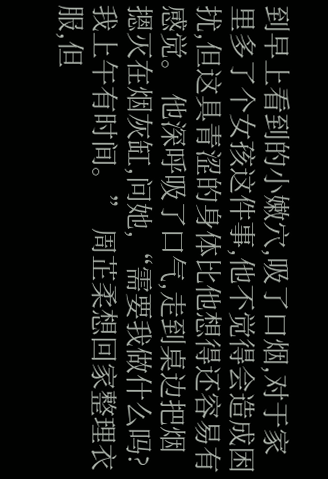到早上看到的小嫩穴,吸了口烟,对于家里多了个女孩这件事,他不觉得会造成困扰,但这具青涩的身体比他想得还容易有感觉。 他深呼吸了口气,走到桌边把烟摁灭在烟灰缸,问她,“需要我做什么吗?我上午有时间。” 周芷柔想回家整理衣服,但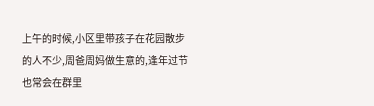上午的时候,小区里带孩子在花园散步的人不少,周爸周妈做生意的,逢年过节也常会在群里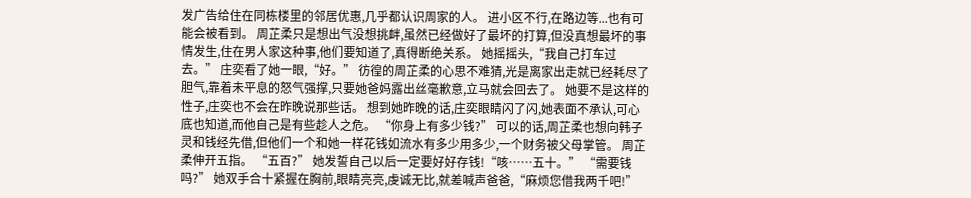发广告给住在同栋楼里的邻居优惠,几乎都认识周家的人。 进小区不行,在路边等...也有可能会被看到。 周芷柔只是想出气没想挑衅,虽然已经做好了最坏的打算,但没真想最坏的事情发生,住在男人家这种事,他们要知道了,真得断绝关系。 她摇摇头,“我自己打车过去。” 庄奕看了她一眼,“好。” 彷徨的周芷柔的心思不难猜,光是离家出走就已经耗尽了胆气,靠着未平息的怒气强撑,只要她爸妈露出丝毫歉意,立马就会回去了。 她要不是这样的性子,庄奕也不会在昨晚说那些话。 想到她昨晚的话,庄奕眼睛闪了闪,她表面不承认,可心底也知道,而他自己是有些趁人之危。 “你身上有多少钱?” 可以的话,周芷柔也想向韩子灵和钱经先借,但他们一个和她一样花钱如流水有多少用多少,一个财务被父母掌管。 周芷柔伸开五指。 “五百?” 她发誓自己以后一定要好好存钱!“咳……五十。” “需要钱吗?” 她双手合十紧握在胸前,眼睛亮亮,虔诚无比,就差喊声爸爸,“麻烦您借我两千吧!”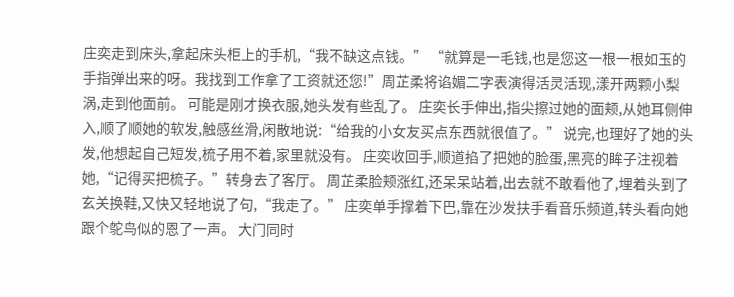庄奕走到床头,拿起床头柜上的手机,“我不缺这点钱。” “就算是一毛钱,也是您这一根一根如玉的手指弹出来的呀。我找到工作拿了工资就还您!”周芷柔将谄媚二字表演得活灵活现,漾开两颗小梨涡,走到他面前。 可能是刚才换衣服,她头发有些乱了。 庄奕长手伸出,指尖擦过她的面颊,从她耳侧伸入,顺了顺她的软发,触感丝滑,闲散地说:“给我的小女友买点东西就很值了。” 说完,也理好了她的头发,他想起自己短发,梳子用不着,家里就没有。 庄奕收回手,顺道掐了把她的脸蛋,黑亮的眸子注视着她,“记得买把梳子。”转身去了客厅。 周芷柔脸颊涨红,还呆呆站着,出去就不敢看他了,埋着头到了玄关换鞋,又快又轻地说了句,“我走了。” 庄奕单手撑着下巴,靠在沙发扶手看音乐频道,转头看向她跟个鸵鸟似的恩了一声。 大门同时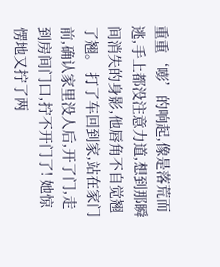重重‘嘭’的响起,像是落荒而逃,手上都没注意力道,想到那瞬间消失的身影,他唇角不自觉翘了翘。 打了车回到家,站在家门前,确认家里没人后,开了门,走到房间门口,拧不开门了! 她惊愣地又拧了两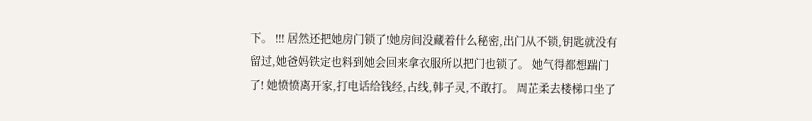下。 !!! 居然还把她房门锁了!她房间没藏着什么秘密,出门从不锁,钥匙就没有留过,她爸妈铁定也料到她会回来拿衣服所以把门也锁了。 她气得都想踹门了! 她愤愤离开家,打电话给钱经,占线,韩子灵,不敢打。 周芷柔去楼梯口坐了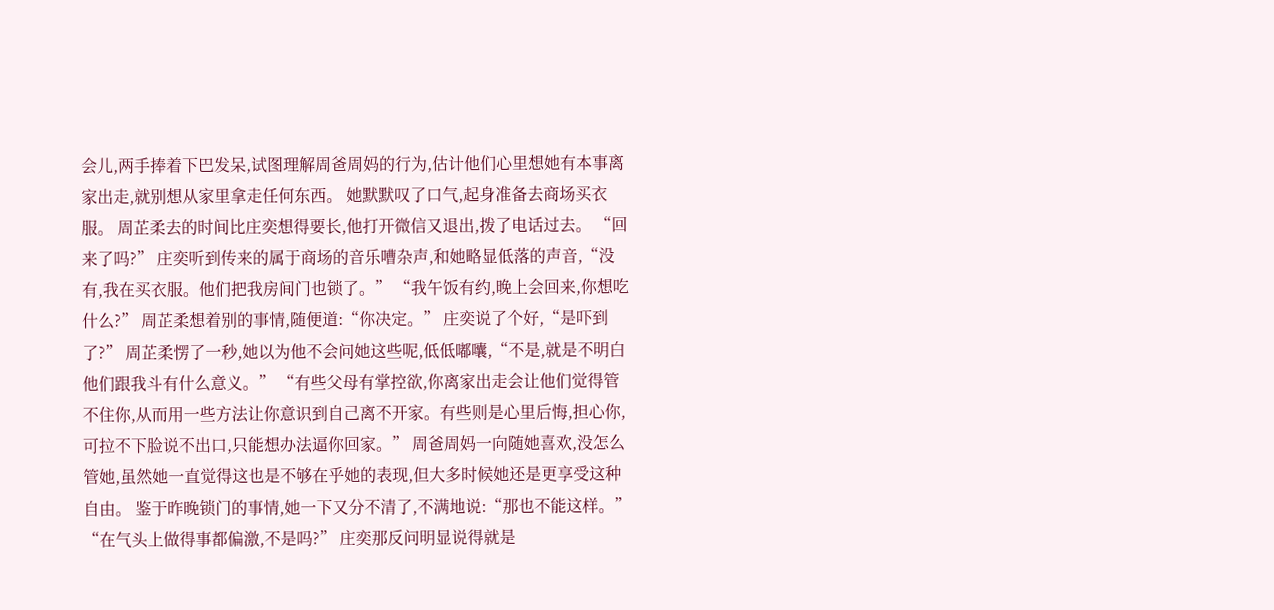会儿,两手捧着下巴发呆,试图理解周爸周妈的行为,估计他们心里想她有本事离家出走,就别想从家里拿走任何东西。 她默默叹了口气,起身准备去商场买衣服。 周芷柔去的时间比庄奕想得要长,他打开微信又退出,拨了电话过去。 “回来了吗?” 庄奕听到传来的属于商场的音乐嘈杂声,和她略显低落的声音,“没有,我在买衣服。他们把我房间门也锁了。” “我午饭有约,晚上会回来,你想吃什么?” 周芷柔想着别的事情,随便道:“你决定。” 庄奕说了个好,“是吓到了?” 周芷柔愣了一秒,她以为他不会问她这些呢,低低嘟囔,“不是,就是不明白他们跟我斗有什么意义。” “有些父母有掌控欲,你离家出走会让他们觉得管不住你,从而用一些方法让你意识到自己离不开家。有些则是心里后悔,担心你,可拉不下脸说不出口,只能想办法逼你回家。” 周爸周妈一向随她喜欢,没怎么管她,虽然她一直觉得这也是不够在乎她的表现,但大多时候她还是更享受这种自由。 鉴于昨晚锁门的事情,她一下又分不清了,不满地说:“那也不能这样。” “在气头上做得事都偏激,不是吗?” 庄奕那反问明显说得就是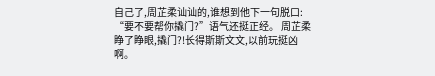自己了,周芷柔讪讪的,谁想到他下一句脱口: “要不要帮你撬门?”语气还挺正经。 周芷柔睁了睁眼,撬门?!长得斯斯文文,以前玩挺凶啊。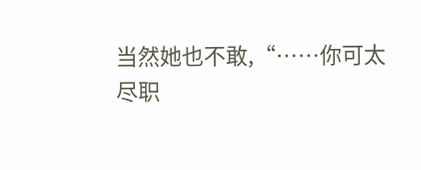当然她也不敢,“……你可太尽职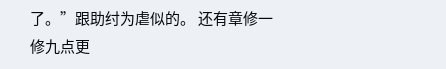了。”跟助纣为虐似的。 还有章修一修九点更